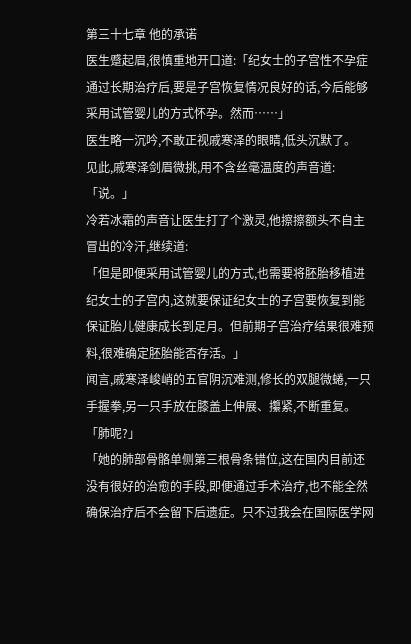第三十七章 他的承诺
医生蹙起眉,很慎重地开口道:「纪女士的子宫性不孕症通过长期治疗后,要是子宫恢复情况良好的话,今后能够采用试管婴儿的方式怀孕。然而……」
医生略一沉吟,不敢正视戚寒泽的眼睛,低头沉默了。
见此,戚寒泽剑眉微挑,用不含丝毫温度的声音道:「说。」
冷若冰霜的声音让医生打了个激灵,他擦擦额头不自主冒出的冷汗,继续道:
「但是即便采用试管婴儿的方式,也需要将胚胎移植进纪女士的子宫内,这就要保证纪女士的子宫要恢复到能保证胎儿健康成长到足月。但前期子宫治疗结果很难预料,很难确定胚胎能否存活。」
闻言,戚寒泽峻峭的五官阴沉难测,修长的双腿微蜷,一只手握拳,另一只手放在膝盖上伸展、攥紧,不断重复。
「肺呢?」
「她的肺部骨骼单侧第三根骨条错位,这在国内目前还没有很好的治愈的手段,即便通过手术治疗,也不能全然确保治疗后不会留下后遗症。只不过我会在国际医学网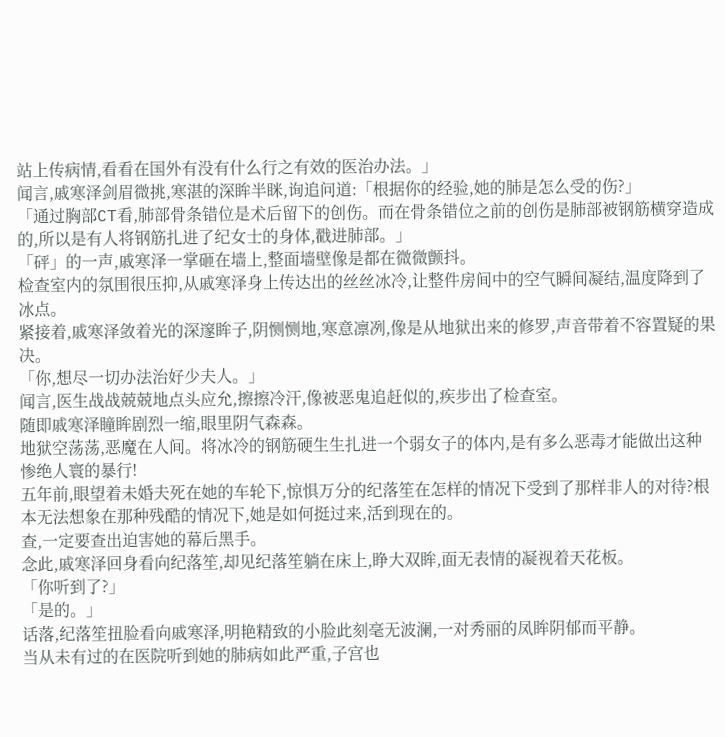站上传病情,看看在国外有没有什么行之有效的医治办法。」
闻言,戚寒泽剑眉微挑,寒湛的深眸半眯,询追问道:「根据你的经验,她的肺是怎么受的伤?」
「通过胸部CT看,肺部骨条错位是术后留下的创伤。而在骨条错位之前的创伤是肺部被钢筋横穿造成的,所以是有人将钢筋扎进了纪女士的身体,戳进肺部。」
「砰」的一声,戚寒泽一掌砸在墙上,整面墙壁像是都在微微颤抖。
检查室内的氛围很压抑,从戚寒泽身上传达出的丝丝冰冷,让整件房间中的空气瞬间凝结,温度降到了冰点。
紧接着,戚寒泽敛着光的深邃眸子,阴恻恻地,寒意凛冽,像是从地狱出来的修罗,声音带着不容置疑的果决。
「你,想尽一切办法治好少夫人。」
闻言,医生战战兢兢地点头应允,擦擦冷汗,像被恶鬼追赶似的,疾步出了检查室。
随即戚寒泽瞳眸剧烈一缩,眼里阴气森森。
地狱空荡荡,恶魔在人间。将冰冷的钢筋硬生生扎进一个弱女子的体内,是有多么恶毒才能做出这种惨绝人寰的暴行!
五年前,眼望着未婚夫死在她的车轮下,惊惧万分的纪落笙在怎样的情况下受到了那样非人的对待?根本无法想象在那种残酷的情况下,她是如何挺过来,活到现在的。
查,一定要查出迫害她的幕后黑手。
念此,戚寒泽回身看向纪落笙,却见纪落笙躺在床上,睁大双眸,面无表情的凝视着天花板。
「你听到了?」
「是的。」
话落,纪落笙扭脸看向戚寒泽,明艳精致的小脸此刻毫无波澜,一对秀丽的凤眸阴郁而平静。
当从未有过的在医院听到她的肺病如此严重,子宫也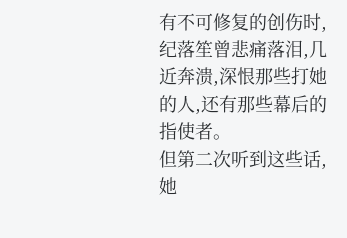有不可修复的创伤时,纪落笙曾悲痛落泪,几近奔溃,深恨那些打她的人,还有那些幕后的指使者。
但第二次听到这些话,她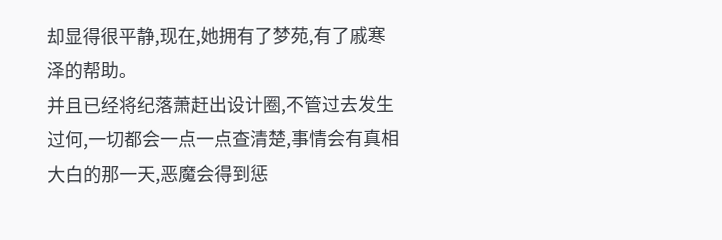却显得很平静,现在,她拥有了梦苑,有了戚寒泽的帮助。
并且已经将纪落萧赶出设计圈,不管过去发生过何,一切都会一点一点查清楚,事情会有真相大白的那一天,恶魔会得到惩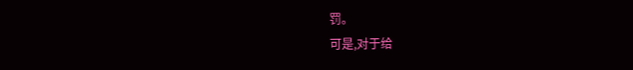罚。
可是,对于给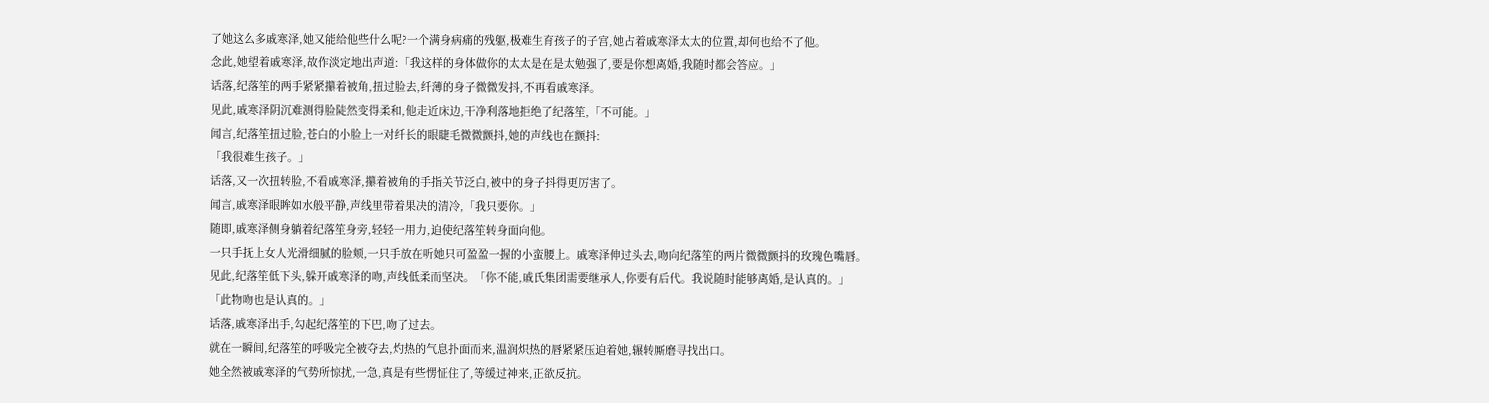了她这么多戚寒泽,她又能给他些什么呢?一个满身病痛的残躯,极难生育孩子的子宫,她占着戚寒泽太太的位置,却何也给不了他。
念此,她望着戚寒泽,故作淡定地出声道:「我这样的身体做你的太太是在是太勉强了,要是你想离婚,我随时都会答应。」
话落,纪落笙的两手紧紧攥着被角,扭过脸去,纤薄的身子微微发抖,不再看戚寒泽。
见此,戚寒泽阴沉难测得脸陡然变得柔和,他走近床边,干净利落地拒绝了纪落笙,「不可能。」
闻言,纪落笙扭过脸,苍白的小脸上一对纤长的眼睫毛微微颤抖,她的声线也在颤抖:
「我很难生孩子。」
话落,又一次扭转脸,不看戚寒泽,攥着被角的手指关节泛白,被中的身子抖得更厉害了。
闻言,戚寒泽眼眸如水般平静,声线里带着果决的清冷,「我只要你。」
随即,戚寒泽侧身躺着纪落笙身旁,轻轻一用力,迫使纪落笙转身面向他。
一只手抚上女人光滑细腻的脸颊,一只手放在听她只可盈盈一握的小蛮腰上。戚寒泽伸过头去,吻向纪落笙的两片微微颤抖的玫瑰色嘴唇。
见此,纪落笙低下头,躲开戚寒泽的吻,声线低柔而坚决。「你不能,戚氏集团需要继承人,你要有后代。我说随时能够离婚,是认真的。」
「此物吻也是认真的。」
话落,戚寒泽出手,勾起纪落笙的下巴,吻了过去。
就在一瞬间,纪落笙的呼吸完全被夺去,灼热的气息扑面而来,温润炽热的唇紧紧压迫着她,辗转厮磨寻找出口。
她全然被戚寒泽的气势所惊扰,一急,真是有些愣怔住了,等缓过神来,正欲反抗。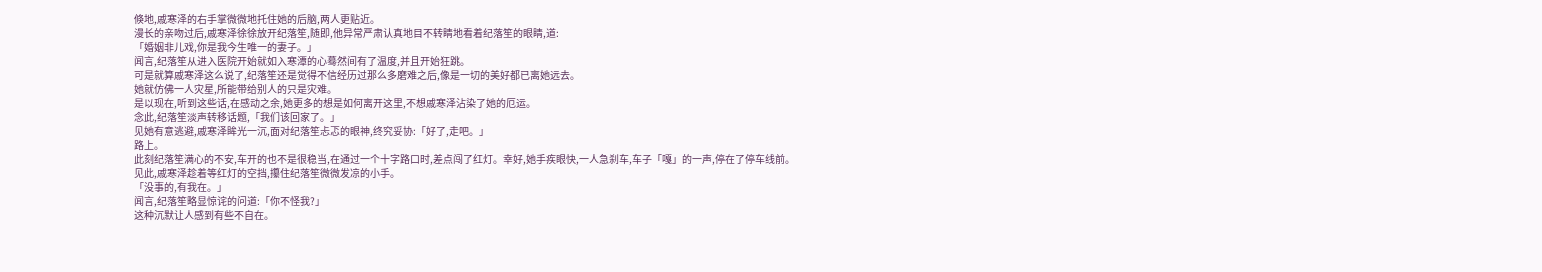倏地,戚寒泽的右手掌微微地托住她的后脑,两人更贴近。
漫长的亲吻过后,戚寒泽徐徐放开纪落笙,随即,他异常严肃认真地目不转睛地看着纪落笙的眼睛,道:
「婚姻非儿戏,你是我今生唯一的妻子。」
闻言,纪落笙从进入医院开始就如入寒潭的心蓦然间有了温度,并且开始狂跳。
可是就算戚寒泽这么说了,纪落笙还是觉得不信经历过那么多磨难之后,像是一切的美好都已离她远去。
她就仿佛一人灾星,所能带给别人的只是灾难。
是以现在,听到这些话,在感动之余,她更多的想是如何离开这里,不想戚寒泽沾染了她的厄运。
念此,纪落笙淡声转移话题,「我们该回家了。」
见她有意逃避,戚寒泽眸光一沉,面对纪落笙忐忑的眼神,终究妥协:「好了,走吧。」
路上。
此刻纪落笙满心的不安,车开的也不是很稳当,在通过一个十字路口时,差点闯了红灯。幸好,她手疾眼快,一人急刹车,车子「嘎」的一声,停在了停车线前。
见此,戚寒泽趁着等红灯的空挡,攥住纪落笙微微发凉的小手。
「没事的,有我在。」
闻言,纪落笙略显惊诧的问道:「你不怪我?」
这种沉默让人感到有些不自在。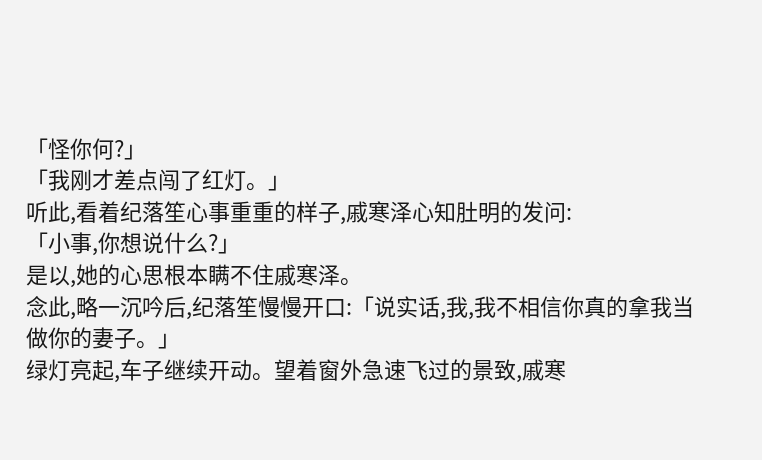「怪你何?」
「我刚才差点闯了红灯。」
听此,看着纪落笙心事重重的样子,戚寒泽心知肚明的发问:
「小事,你想说什么?」
是以,她的心思根本瞒不住戚寒泽。
念此,略一沉吟后,纪落笙慢慢开口:「说实话,我,我不相信你真的拿我当做你的妻子。」
绿灯亮起,车子继续开动。望着窗外急速飞过的景致,戚寒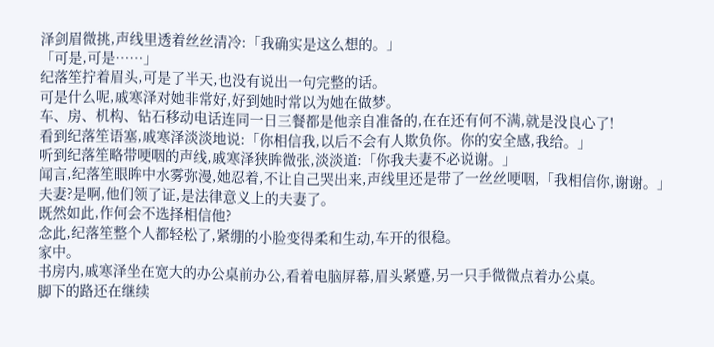泽剑眉微挑,声线里透着丝丝清冷:「我确实是这么想的。」
「可是,可是……」
纪落笙拧着眉头,可是了半天,也没有说出一句完整的话。
可是什么呢,戚寒泽对她非常好,好到她时常以为她在做梦。
车、房、机构、钻石移动电话连同一日三餐都是他亲自准备的,在在还有何不满,就是没良心了!
看到纪落笙语塞,戚寒泽淡淡地说:「你相信我,以后不会有人欺负你。你的安全感,我给。」
听到纪落笙略带哽咽的声线,戚寒泽狭眸微张,淡淡道:「你我夫妻不必说谢。」
闻言,纪落笙眼眸中水雾弥漫,她忍着,不让自己哭出来,声线里还是带了一丝丝哽咽,「我相信你,谢谢。」
夫妻?是啊,他们领了证,是法律意义上的夫妻了。
既然如此,作何会不选择相信他?
念此,纪落笙整个人都轻松了,紧绷的小脸变得柔和生动,车开的很稳。
家中。
书房内,戚寒泽坐在宽大的办公桌前办公,看着电脑屏幕,眉头紧蹙,另一只手微微点着办公桌。
脚下的路还在继续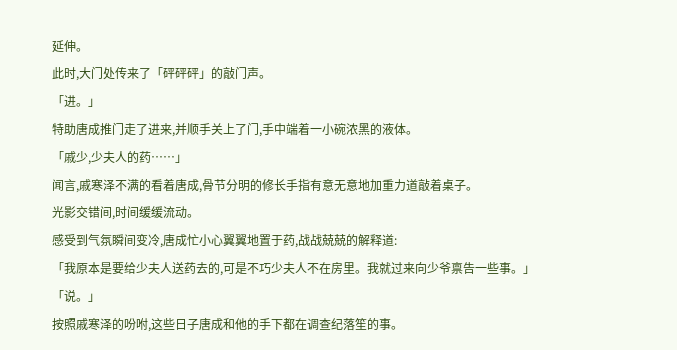延伸。
此时,大门处传来了「砰砰砰」的敲门声。
「进。」
特助唐成推门走了进来,并顺手关上了门,手中端着一小碗浓黑的液体。
「戚少,少夫人的药……」
闻言,戚寒泽不满的看着唐成,骨节分明的修长手指有意无意地加重力道敲着桌子。
光影交错间,时间缓缓流动。
感受到气氛瞬间变冷,唐成忙小心翼翼地置于药,战战兢兢的解释道:
「我原本是要给少夫人送药去的,可是不巧少夫人不在房里。我就过来向少爷禀告一些事。」
「说。」
按照戚寒泽的吩咐,这些日子唐成和他的手下都在调查纪落笙的事。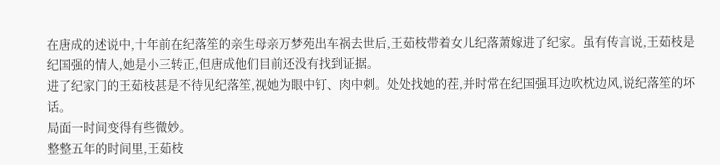在唐成的述说中,十年前在纪落笙的亲生母亲万梦苑出车祸去世后,王茹枝带着女儿纪落萧嫁进了纪家。虽有传言说,王茹枝是纪国强的情人,她是小三转正,但唐成他们目前还没有找到证据。
进了纪家门的王茹枝甚是不待见纪落笙,视她为眼中钉、肉中刺。处处找她的茬,并时常在纪国强耳边吹枕边风,说纪落笙的坏话。
局面一时间变得有些微妙。
整整五年的时间里,王茹枝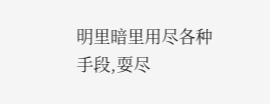明里暗里用尽各种手段,耍尽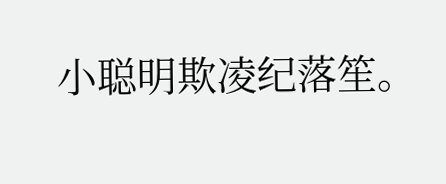小聪明欺凌纪落笙。